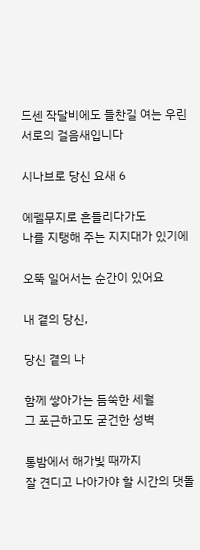드센 작달비에도 들찬길 여는 우린 서로의 걸음새입니다

시나브로 당신 요새 6

에펠무지로 흔들리다가도
나를 지탱해 주는 지지대가 있기에

오뚝 일어서는 순간이 있어요

내 곁의 당신,

당신 곁의 나

함께 쌓아가는 듬쑥한 세월
그 포근하고도 굳건한 성벽

통밤에서 해가빛 때까지
잘 견디고 나아가야 할 시간의 댓돌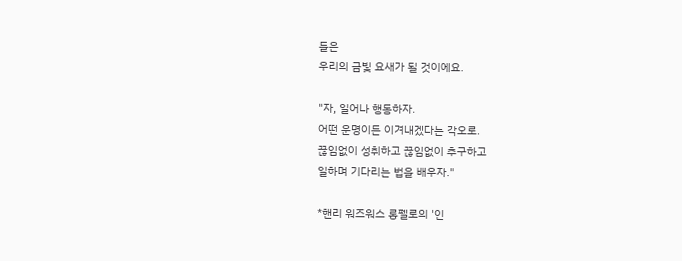들은
우리의 금빛 요새가 될 것이에요.

"자, 일어나 행동하자.
어떤 운명이든 이겨내겠다는 각오로.
끊임없이 성취하고 끊임없이 추구하고
일하며 기다리는 법을 배우자."

*핸리 워즈워스 롱펠로의 '인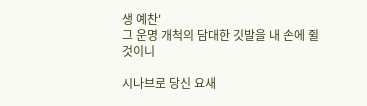생 예찬'
그 운명 개척의 담대한 깃발을 내 손에 쥘 것이니

시나브로 당신 요새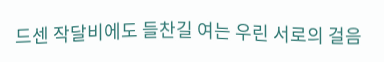드센 작달비에도 들찬길 여는 우린 서로의 걸음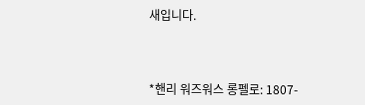새입니다.



*핸리 워즈워스 롱펠로: 1807-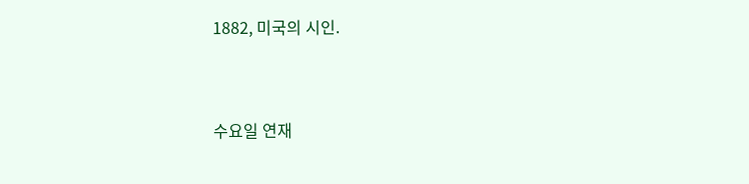1882, 미국의 시인.


수요일 연재